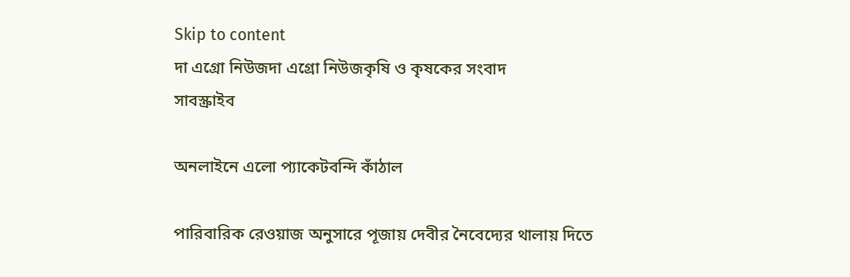Skip to content
দা এগ্রো নিউজদা এগ্রো নিউজকৃষি ও কৃষকের সংবাদ
সাবস্ক্রাইব

অনলাইনে এলো প্যাকেটবন্দি কাঁঠাল

পারিবারিক রেওয়াজ অনুসারে পূজায় দেবীর নৈবেদ্যের থালায় দিতে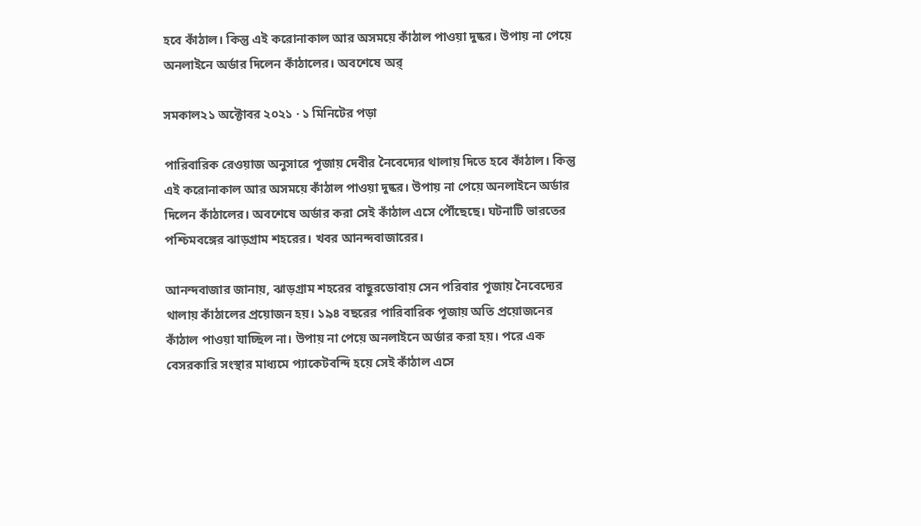হবে কাঁঠাল। কিন্তু এই করোনাকাল আর অসময়ে কাঁঠাল পাওয়া দুষ্কর। উপায় না পেয়ে অনলাইনে অর্ডার দিলেন কাঁঠালের। অবশেষে অর্

সমকাল২১ অক্টোবর ২০২১ · ১ মিনিটের পড়া

পারিবারিক রেওয়াজ অনুসারে পূজায় দেবীর নৈবেদ্যের থালায় দিতে হবে কাঁঠাল। কিন্তু এই করোনাকাল আর অসময়ে কাঁঠাল পাওয়া দুষ্কর। উপায় না পেয়ে অনলাইনে অর্ডার দিলেন কাঁঠালের। অবশেষে অর্ডার করা সেই কাঁঠাল এসে পৌঁছেছে। ঘটনাটি ভারতের পশ্চিমবঙ্গের ঝাড়গ্রাম শহরের। খবর আনন্দবাজারের।

আনন্দবাজার জানায়, ঝাড়গ্রাম শহরের বাছুরডোবায় সেন পরিবার পূজায় নৈবেদ্যের থালায় কাঁঠালের প্রয়োজন হয়। ১৯৪ বছরের পারিবারিক পূজায় অতি প্রয়োজনের কাঁঠাল পাওয়া যাচ্ছিল না। উপায় না পেয়ে অনলাইনে অর্ডার করা হয়। পরে এক বেসরকারি সংস্থার মাধ্যমে প্যাকেটবন্দি হয়ে সেই কাঁঠাল এসে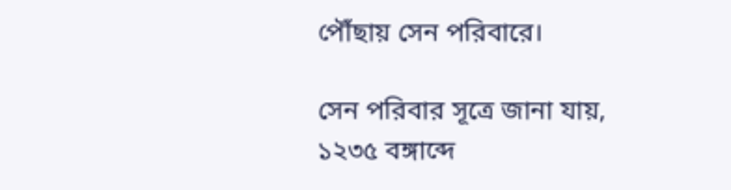পৌঁছায় সেন পরিবারে।

সেন পরিবার সূত্রে জানা যায়, ১২৩৫ বঙ্গাব্দে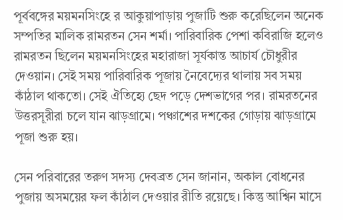পূর্ববঙ্গের ময়মনসিংহে র আকুয়াপাড়ায় পুজাটি শুরু করেছিলেন অনেক সম্পতির মালিক রামরতন সেন শর্মা। পারিবারিক পেশা কবিরাজি হলেও রামরতন ছিলেন ময়মনসিংহের মহারাজা সূর্যকান্ত আচার্য চৌধুরীর দেওয়ান। সেই সময় পারিবারিক পূজায় নৈবেদ্যের থালায় সব সময় কাঁঠাল থাকতো। সেই ঐতিহ্যে ছেদ পড়ে দেশভাগের পর। রামরতনের উত্তরসূরীরা চলে যান ঝাড়গ্রামে। পঞ্চাশের দশকের গোড়ায় ঝাড়গ্রামে পূজা শুরু হয়।

সেন পরিবারের তরুণ সদস্য দেবব্রত সেন জানান, অকাল বোধনের পুজায় অসময়ের ফল কাঁঠাল দেওয়ার রীতি রয়েছে। কিন্তু আশ্বিন মাসে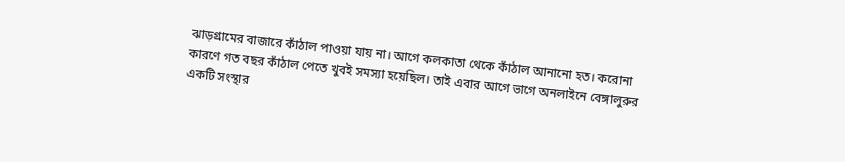ঝাড়গ্রামের বাজারে কাঁঠাল পাওয়া যায় না। আগে কলকাতা থেকে কাঁঠাল আনানো হত। করোনা কারণে গত বছর কাঁঠাল পেতে খুবই সমস্যা হয়েছিল। তাই এবার আগে ভাগে অনলাইনে বেঙ্গালুরুর একটি সংস্থার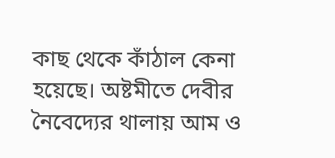কাছ থেকে কাঁঠাল কেনা হয়েছে। অষ্টমীতে দেবীর নৈবেদ্যের থালায় আম ও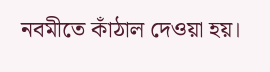নবমীতে কাঁঠাল দেওয়া হয়।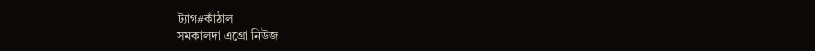ট্যাগ#কাঁঠাল
সমকালদা এগ্রো নিউজ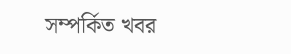সম্পর্কিত খবর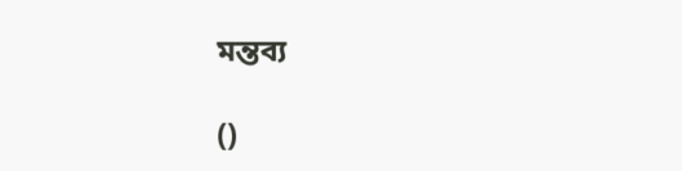মন্তব্য

()